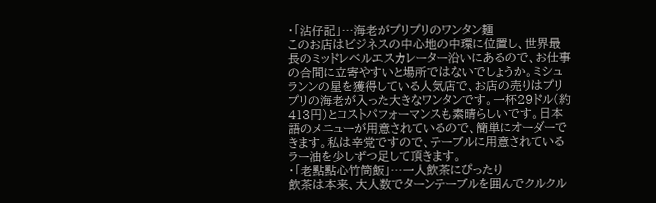・「沾仔記」…海老がプリプリのワンタン麺
このお店はビジネスの中心地の中環に位置し、世界最長のミッドレベルエスカレーター沿いにあるので、お仕事の合間に立寄やすいと場所ではないでしょうか。ミシュランンの星を獲得している人気店で、お店の売りはプリプリの海老が入った大きなワンタンです。一杯29ドル(約413円)とコストパフォーマンスも素晴らしいです。日本語のメニューが用意されているので、簡単にオーダーできます。私は辛党ですので、テーブルに用意されているラー油を少しずつ足して頂きます。
・「老點點心竹筒飯」…一人飲茶にぴったり
飲茶は本来、大人数でターンテーブルを囲んでクルクル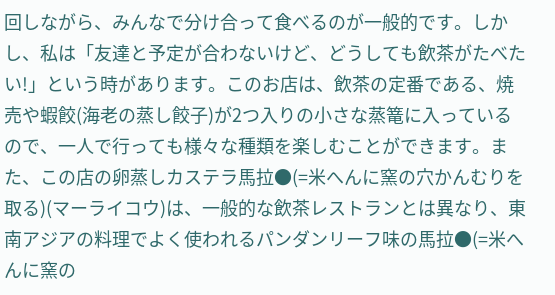回しながら、みんなで分け合って食べるのが一般的です。しかし、私は「友達と予定が合わないけど、どうしても飲茶がたべたい!」という時があります。このお店は、飲茶の定番である、焼売や蝦餃(海老の蒸し餃子)が2つ入りの小さな蒸篭に入っているので、一人で行っても様々な種類を楽しむことができます。また、この店の卵蒸しカステラ馬拉●(=米へんに窯の穴かんむりを取る)(マーライコウ)は、一般的な飲茶レストランとは異なり、東南アジアの料理でよく使われるパンダンリーフ味の馬拉●(=米へんに窯の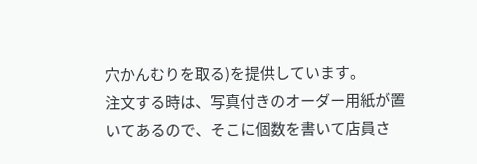穴かんむりを取る)を提供しています。
注文する時は、写真付きのオーダー用紙が置いてあるので、そこに個数を書いて店員さ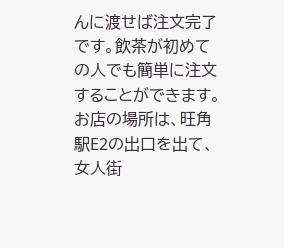んに渡せば注文完了です。飲茶が初めての人でも簡単に注文することができます。お店の場所は、旺角駅E2の出口を出て、女人街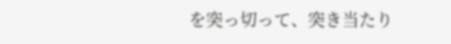を突っ切って、突き当たり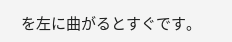を左に曲がるとすぐです。